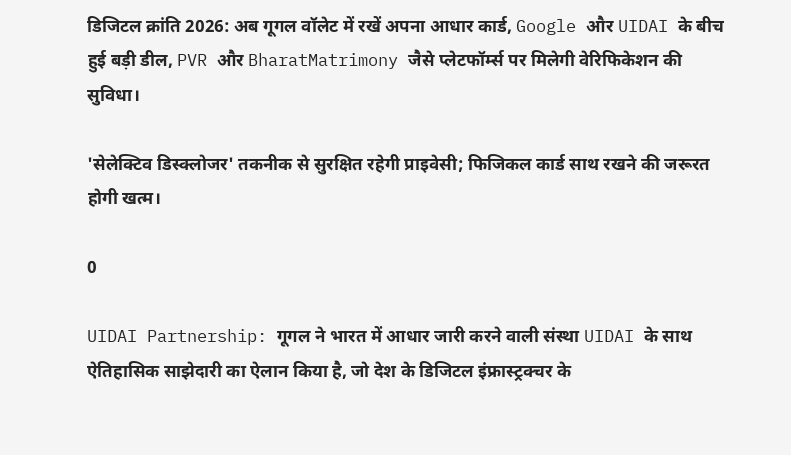डिजिटल क्रांति 2026: अब गूगल वॉलेट में रखें अपना आधार कार्ड, Google और UIDAI के बीच हुई बड़ी डील, PVR और BharatMatrimony जैसे प्लेटफॉर्म्स पर मिलेगी वेरिफिकेशन की सुविधा।

'सेलेक्टिव डिस्क्लोजर' तकनीक से सुरक्षित रहेगी प्राइवेसी; फिजिकल कार्ड साथ रखने की जरूरत होगी खत्म।

0

UIDAI Partnership: गूगल ने भारत में आधार जारी करने वाली संस्था UIDAI के साथ ऐतिहासिक साझेदारी का ऐलान किया है, जो देश के डिजिटल इंफ्रास्ट्रक्चर के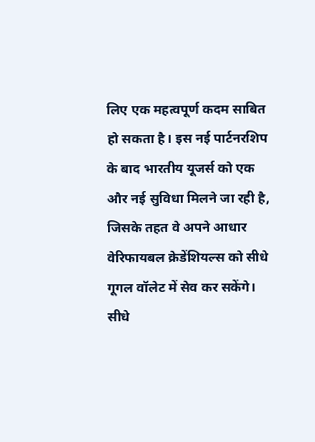लिए एक महत्वपूर्ण कदम साबित हो सकता है। इस नई पार्टनरशिप के बाद भारतीय यूजर्स को एक और नई सुविधा मिलने जा रही है, जिसके तहत वे अपने आधार वेरिफायबल क्रेडेंशियल्स को सीधे गूगल वॉलेट में सेव कर सकेंगे। सीधे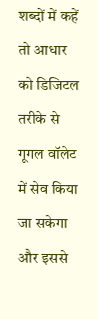शब्दों में कहें तो आधार को डिजिटल तरीके से गूगल वॉलेट में सेव किया जा सकेगा और इससे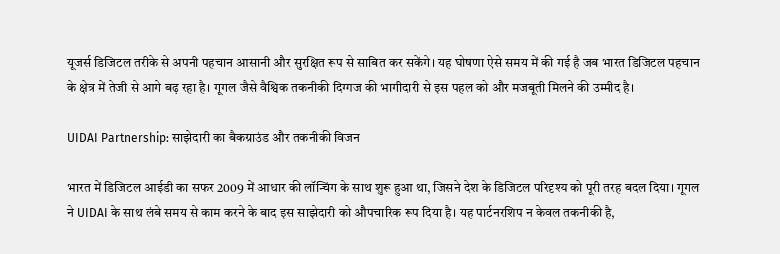यूजर्स डिजिटल तरीके से अपनी पहचान आसानी और सुरक्षित रूप से साबित कर सकेंगे। यह घोषणा ऐसे समय में की गई है जब भारत डिजिटल पहचान के क्षेत्र में तेजी से आगे बढ़ रहा है। गूगल जैसे वैश्विक तकनीकी दिग्गज की भागीदारी से इस पहल को और मजबूती मिलने की उम्मीद है।

UIDAI Partnership: साझेदारी का बैकग्राउंड और तकनीकी विजन

भारत में डिजिटल आईडी का सफर 2009 में आधार की लॉन्चिंग के साथ शुरू हुआ था, जिसने देश के डिजिटल परिदृश्य को पूरी तरह बदल दिया। गूगल ने UIDAI के साथ लंबे समय से काम करने के बाद इस साझेदारी को औपचारिक रूप दिया है। यह पार्टनरशिप न केवल तकनीकी है,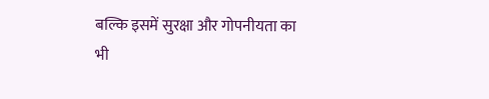बल्कि इसमें सुरक्षा और गोपनीयता का भी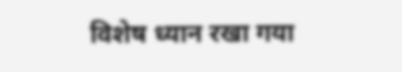विशेष ध्यान रखा गया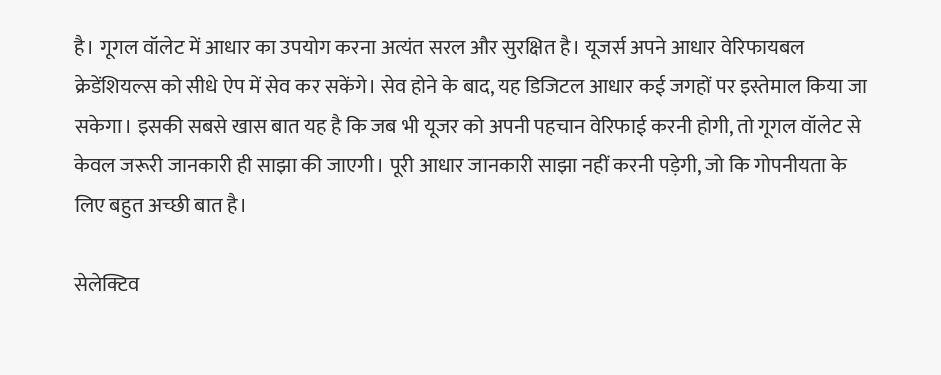है। गूगल वॉलेट में आधार का उपयोग करना अत्यंत सरल और सुरक्षित है। यूजर्स अपने आधार वेरिफायबल क्रेडेंशियल्स को सीधे ऐप में सेव कर सकेंगे। सेव होने के बाद, यह डिजिटल आधार कई जगहों पर इस्तेमाल किया जा सकेगा। इसकी सबसे खास बात यह है कि जब भी यूजर को अपनी पहचान वेरिफाई करनी होगी, तो गूगल वॉलेट से केवल जरूरी जानकारी ही साझा की जाएगी। पूरी आधार जानकारी साझा नहीं करनी पड़ेगी, जो कि गोपनीयता के लिए बहुत अच्छी बात है।

सेलेक्टिव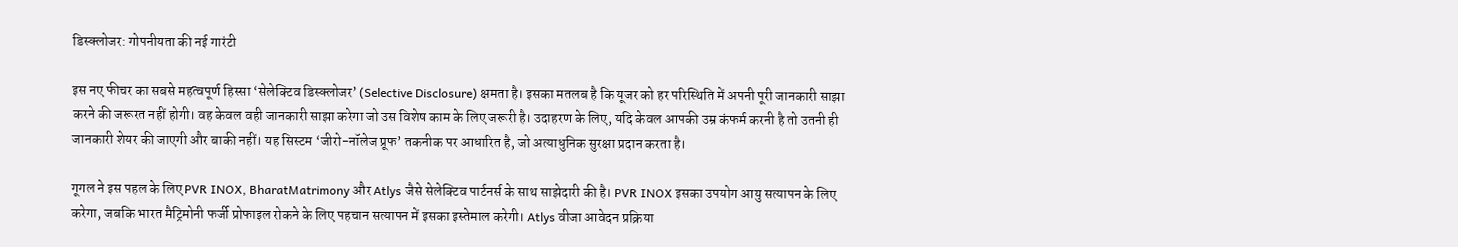डिस्क्लोजर: गोपनीयता की नई गारंटी

इस नए फीचर का सबसे महत्वपूर्ण हिस्सा ‘सेलेक्टिव डिस्क्लोजर’ (Selective Disclosure) क्षमता है। इसका मतलब है कि यूजर को हर परिस्थिति में अपनी पूरी जानकारी साझा करने की जरूरत नहीं होगी। वह केवल वही जानकारी साझा करेगा जो उस विशेष काम के लिए जरूरी है। उदाहरण के लिए, यदि केवल आपकी उम्र कंफर्म करनी है तो उतनी ही जानकारी शेयर की जाएगी और बाकी नहीं। यह सिस्टम ‘जीरो-नॉलेज प्रूफ’ तकनीक पर आधारित है, जो अत्याधुनिक सुरक्षा प्रदान करता है।

गूगल ने इस पहल के लिए PVR INOX, BharatMatrimony और Atlys जैसे सेलेक्टिव पार्टनर्स के साथ साझेदारी की है। PVR INOX इसका उपयोग आयु सत्यापन के लिए करेगा, जबकि भारत मैट्रिमोनी फर्जी प्रोफाइल रोकने के लिए पहचान सत्यापन में इसका इस्तेमाल करेगी। Atlys वीजा आवेदन प्रक्रिया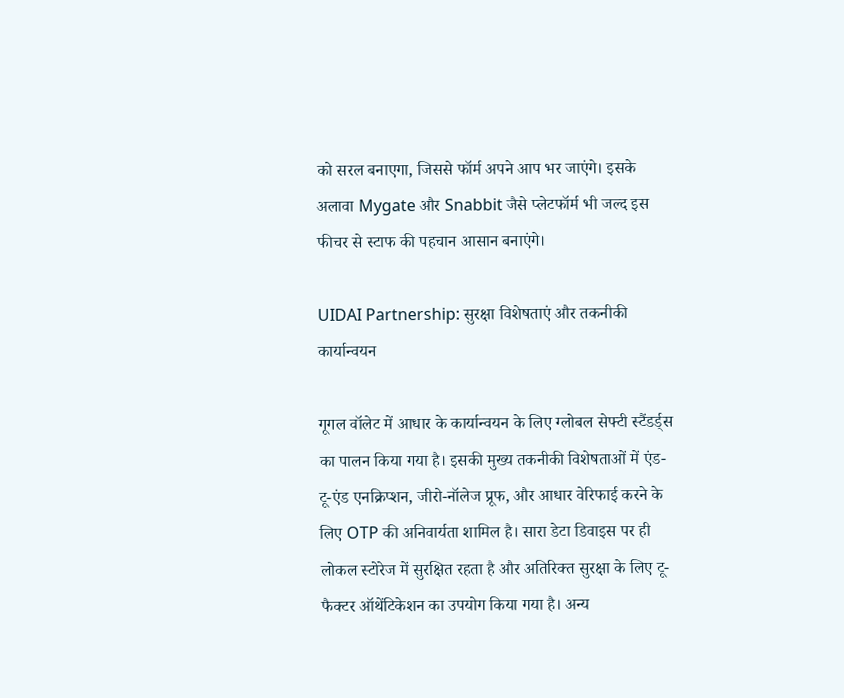को सरल बनाएगा, जिससे फॉर्म अपने आप भर जाएंगे। इसके अलावा Mygate और Snabbit जैसे प्लेटफॉर्म भी जल्द इस फीचर से स्टाफ की पहचान आसान बनाएंगे।

UIDAI Partnership: सुरक्षा विशेषताएं और तकनीकी कार्यान्वयन

गूगल वॉलेट में आधार के कार्यान्वयन के लिए ग्लोबल सेफ्टी स्टैंडर्ड्स का पालन किया गया है। इसकी मुख्य तकनीकी विशेषताओं में एंड-टू-एंड एनक्रिप्शन, जीरो-नॉलेज प्रूफ, और आधार वेरिफाई करने के लिए OTP की अनिवार्यता शामिल है। सारा डेटा डिवाइस पर ही लोकल स्टोरेज में सुरक्षित रहता है और अतिरिक्त सुरक्षा के लिए टू-फैक्टर ऑथेंटिकेशन का उपयोग किया गया है। अन्य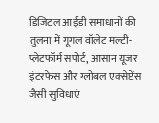डिजिटल आईडी समाधानों की तुलना में गूगल वॉलेट मल्टी-प्लेटफॉर्म सपोर्ट, आसान यूजर इंटरफेस और ग्लोबल एक्सेप्टेंस जैसी सुविधाएं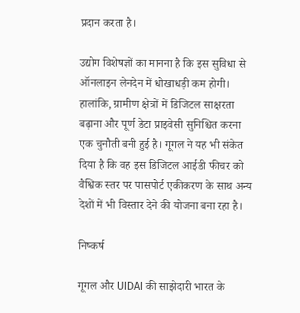प्रदान करता है।

उद्योग विशेषज्ञों का मानना है कि इस सुविधा से ऑनलाइन लेनदेन में धोखाधड़ी कम होगी। हालांकि, ग्रामीण क्षेत्रों में डिजिटल साक्षरता बढ़ाना और पूर्ण डेटा प्राइवेसी सुनिश्चित करना एक चुनौती बनी हुई है। गूगल ने यह भी संकेत दिया है कि वह इस डिजिटल आईडी फीचर को वैश्विक स्तर पर पासपोर्ट एकीकरण के साथ अन्य देशों में भी विस्तार देने की योजना बना रहा है।

निष्कर्ष

गूगल और UIDAI की साझेदारी भारत के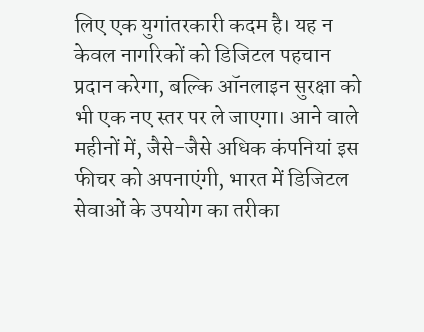लिए एक युगांतरकारी कदम है। यह न केवल नागरिकों को डिजिटल पहचान प्रदान करेगा, बल्कि ऑनलाइन सुरक्षा को भी एक नए स्तर पर ले जाएगा। आने वाले महीनों में, जैसे-जैसे अधिक कंपनियां इस फीचर को अपनाएंगी, भारत में डिजिटल सेवाओं के उपयोग का तरीका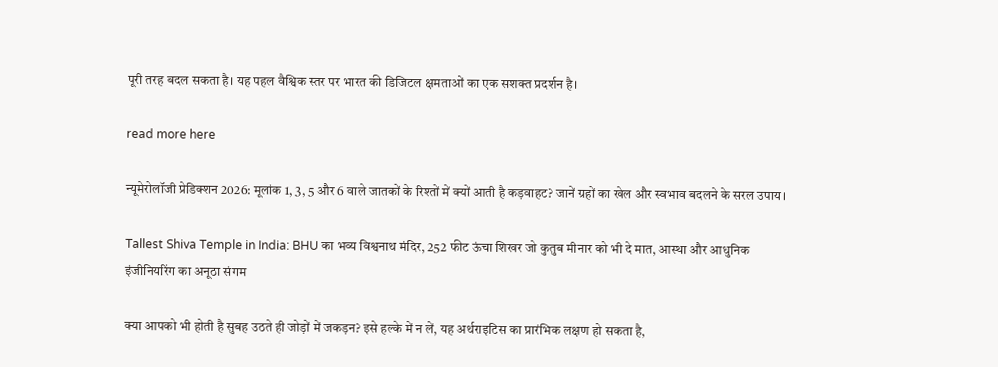पूरी तरह बदल सकता है। यह पहल वैश्विक स्तर पर भारत की डिजिटल क्षमताओं का एक सशक्त प्रदर्शन है।

read more here

न्यूमेरोलॉजी प्रेडिक्शन 2026: मूलांक 1, 3, 5 और 6 वाले जातकों के रिश्तों में क्यों आती है कड़वाहट? जानें ग्रहों का खेल और स्वभाव बदलने के सरल उपाय।

Tallest Shiva Temple in India: BHU का भव्य विश्वनाथ मंदिर, 252 फीट ऊंचा शिखर जो कुतुब मीनार को भी दे मात, आस्था और आधुनिक इंजीनियरिंग का अनूठा संगम

क्या आपको भी होती है सुबह उठते ही जोड़ों में जकड़न? इसे हल्के में न लें, यह अर्थराइटिस का प्रारंभिक लक्षण हो सकता है,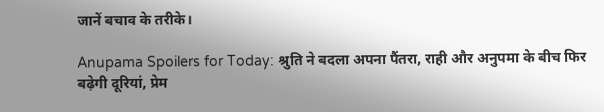जानें बचाव के तरीके।

Anupama Spoilers for Today: श्रुति ने बदला अपना पैंतरा, राही और अनुपमा के बीच फिर बढ़ेगी दूरियां, प्रेम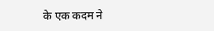के एक कदम ने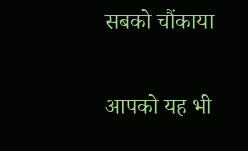सबको चौंकाया

आपको यह भी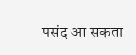पसंद आ सकता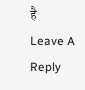है
Leave A Reply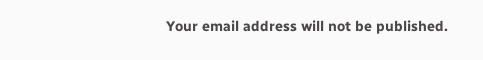Your email address will not be published.